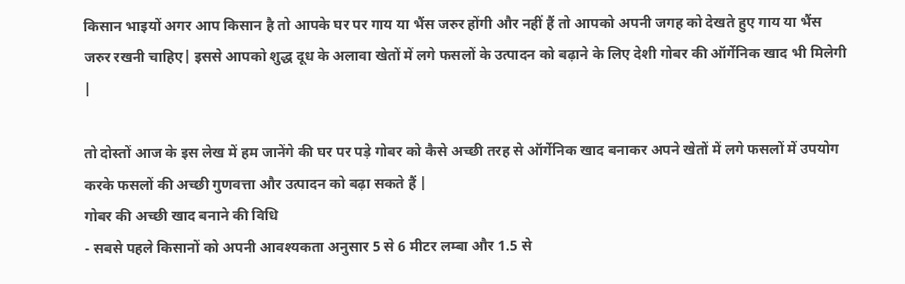किसान भाइयों अगर आप किसान है तो आपके घर पर गाय या भैंस जरुर होंगी और नहीं हैं तो आपको अपनी जगह को देखते हुए गाय या भैंस जरुर रखनी चाहिए| इससे आपको शुद्ध दूध के अलावा खेतों में लगे फसलों के उत्पादन को बढ़ाने के लिए देशी गोबर की ऑर्गेनिक खाद भी मिलेगी |

तो दोस्तों आज के इस लेख में हम जानेंगे की घर पर पड़े गोबर को कैसे अच्छी तरह से ऑर्गेनिक खाद बनाकर अपने खेतों में लगे फसलों में उपयोग करके फसलों की अच्छी गुणवत्ता और उत्पादन को बढ़ा सकते हैं |
गोबर की अच्छी खाद बनाने की विधि
- सबसे पहले किसानों को अपनी आवश्यकता अनुसार 5 से 6 मीटर लम्बा और 1.5 से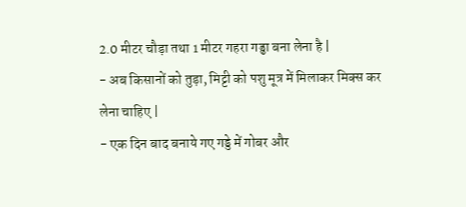2.0 मीटर चौड़ा तथा 1 मीटर गहरा गड्ढा बना लेना है |
- अब किसानों को तुड़ा, मिट्टी को पशु मूत्र में मिलाकर मिक्स कर लेना चाहिए |
- एक दिन बाद बनाये गए गड्डे में गोबर और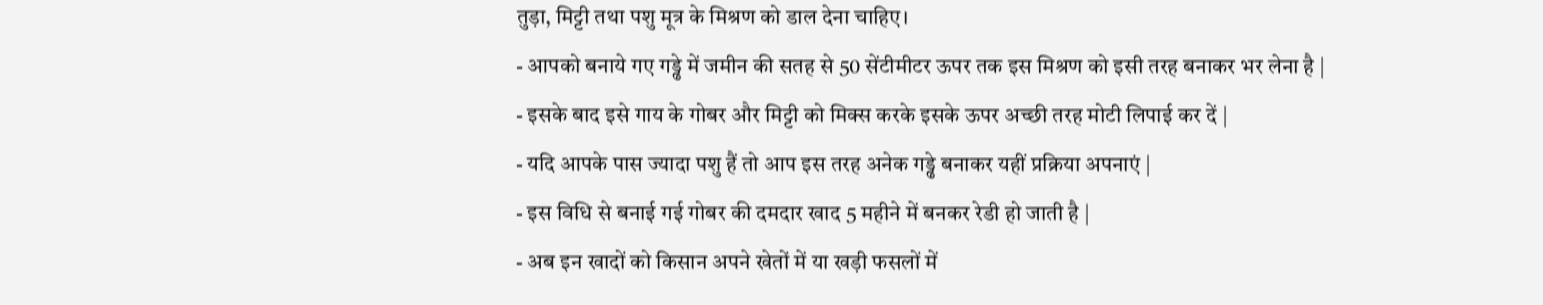तुड़ा, मिट्टी तथा पशु मूत्र के मिश्रण को डाल देना चाहिए।
- आपको बनाये गए गड्ढे में जमीन की सतह से 50 सेंटीमीटर ऊपर तक इस मिश्रण को इसी तरह बनाकर भर लेना है |
- इसके बाद इसे गाय के गोबर और मिट्टी को मिक्स करके इसके ऊपर अच्छी तरह मोटी लिपाई कर दें |
- यदि आपके पास ज्यादा पशु हैं तो आप इस तरह अनेक गड्ढे बनाकर यहीं प्रक्रिया अपनाएं |
- इस विधि से बनाई गई गोबर की दमदार खाद 5 महीने में बनकर रेडी हो जाती है |
- अब इन खादों को किसान अपने खेतों में या खड़ी फसलों में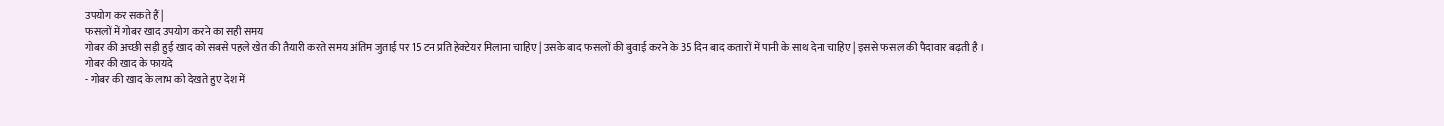उपयोग कर सकते हैं |
फसलों में गोबर खाद उपयोग करने का सही समय
गोबर की अच्छी सड़ी हुई खाद को सबसे पहले खेत की तैयारी करते समय अंतिम जुताई पर 15 टन प्रति हेक्टेयर मिलाना चाहिए | उसके बाद फसलों की बुवाई करने के 35 दिन बाद कतारों में पानी के साथ देना चाहिए | इससे फसल की पैदावार बढ़ती है ।
गोबर की खाद के फायदे
- गोबर की खाद के लाभ को देखते हुए देश में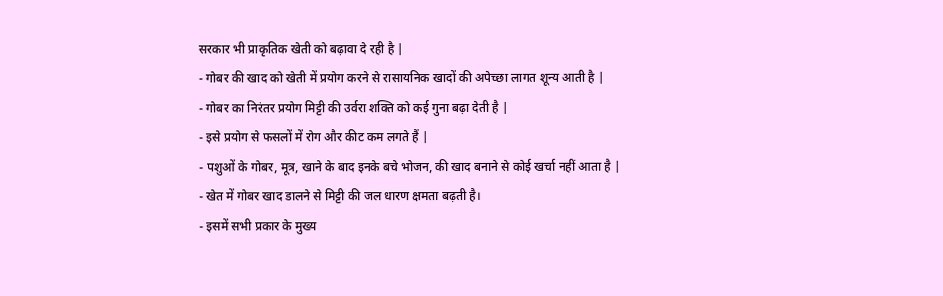सरकार भी प्राकृतिक खेती को बढ़ावा दे रही है |
- गोबर की खाद को खेती में प्रयोग करने से रासायनिक खादों की अपेच्छा लागत शून्य आती है |
- गोबर का निरंतर प्रयोग मिट्टी की उर्वरा शक्ति को कई गुना बढ़ा देती है |
- इसे प्रयोग से फसलों में रोग और कीट कम लगते हैं |
- पशुओं के गोबर, मूत्र, खाने के बाद इनके बचे भोजन, की खाद बनाने से कोई खर्चा नहीं आता है |
- खेत में गोबर खाद डालने से मिट्टी की जल धारण क्षमता बढ़ती है।
- इसमें सभी प्रकार के मुख्य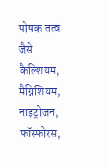पोषक तत्व जैसे कैल्शियम, मैग्निशियम, नाइट्रोजन, फॉस्फोरस,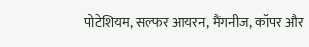पोटेशियम, सल्फर आयरन, मैंगनीज, कॉपर और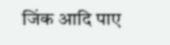जिंक आदि पाए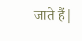जाते हैं|